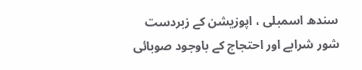سندھ اسمبلی ، اپوزیشن کے زبردست شور شرابے اور احتجاج کے باوجود صوبائی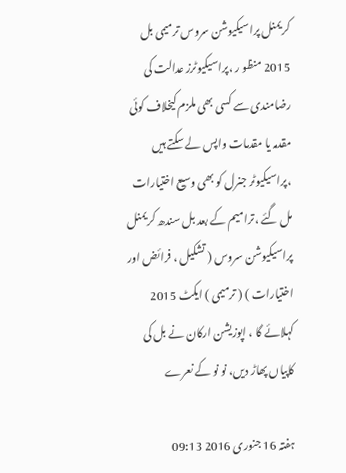کریمنل پراسیکیوشن سروس ترمیمی بل 2015 منظو ر ،پراسیکیوٹرز عدالت کی رضامندی سے کسی بھی ملزم کیخلاف کوئی مقدمہ یا مقدمات واپس لے سکتے ہیں ،پراسیکیوٹر جنرل کو بھی وسیع اختیارات مل گئے ،ترامیم کے بعد بل سندھ کریمنل پراسیکیوشن سروس ( تشکیل ، فرائض اور اختیارات ) ( ترمیمی ) ایکٹ 2015 کہلائے گا ، اپوزیشن ارکان نے بل کی کاپیاں پھاڑ دیں، نو نو کے نعرے

ہفتہ 16 جنوری 2016 09:13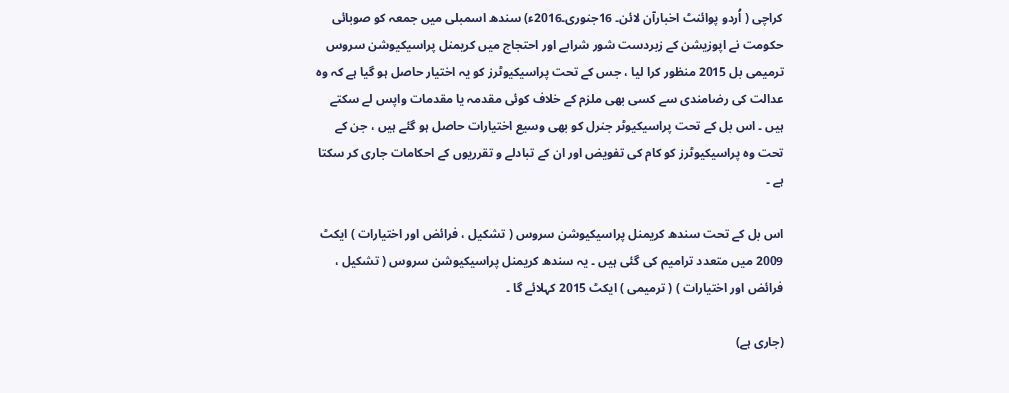کراچی ( اُردو پوائنٹ اخبارآن لائن۔ 16جنوری۔2016ء) سندھ اسمبلی میں جمعہ کو صوبائی حکومت نے اپوزیشن کے زبردست شور شرابے اور احتجاج میں کریمنل پراسیکیوشن سروس ترمیمی بل 2015 منظور کرا لیا ، جس کے تحت پراسیکیوٹرز کو یہ اختیار حاصل ہو گیا ہے کہ وہ عدالت کی رضامندی سے کسی بھی ملزم کے خلاف کوئی مقدمہ یا مقدمات واپس لے سکتے ہیں ۔ اس بل کے تحت پراسیکیوٹر جنرل کو بھی وسیع اختیارات حاصل ہو گئے ہیں ، جن کے تحت وہ پراسیکیوٹرز کو کام کی تفویض اور ان کے تبادلے و تقرریوں کے احکامات جاری کر سکتا ہے ۔

اس بل کے تحت سندھ کریمنل پراسیکیوشن سروس ( تشکیل ، فرائض اور اختیارات ) ایکٹ 2009 میں متعدد ترامیم کی گئی ہیں ۔ یہ سندھ کریمنل پراسیکیوشن سروس ( تشکیل ، فرائض اور اختیارات ) ( ترمیمی ) ایکٹ 2015 کہلائے گا ۔

(جاری ہے)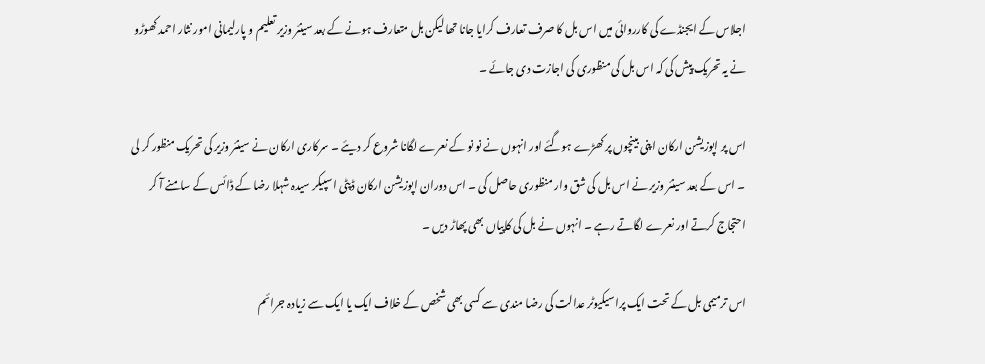اجلاس کے ایجنڈے کی کارروائی میں اس بل کا صرف تعارف کرایا جانا تھا لیکن بل متعارف ہونے کے بعد سینئر وزیر تعلیم و پارلیمانی امور نثار احمد کھوڑو نے یہ تحریک پیش کی کہ اس بل کی منظوری کی اجازت دی جائے ۔

اس پر اپوزیشن ارکان اپنی بینچوں پر کھڑے ہوگئے اور انہوں نے نو نو کے نعرے لگانا شروع کر دیئے ۔ سرکاری ارکان نے سینئر وزیر کی تحریک منظور کر لی ۔ اس کے بعد سینئر وزیر نے اس بل کی شق وار منظوری حاصل کی ۔ اس دوران اپوزیشن ارکان ڈپٹی اسپیکر سیدہ شہلا رضا کے ڈائس کے سامنے آ کر احتجاج کرتے اور نعرے لگاتے رہے ۔ انہوں نے بل کی کاپیاں بھی پھاڑ دیں ۔

اس ترمیمی بل کے تحت ایک پراسیکیوٹر عدالت کی رضا مندی سے کسی بھی شخص کے خلاف ایک یا ایک سے زیادہ جرائم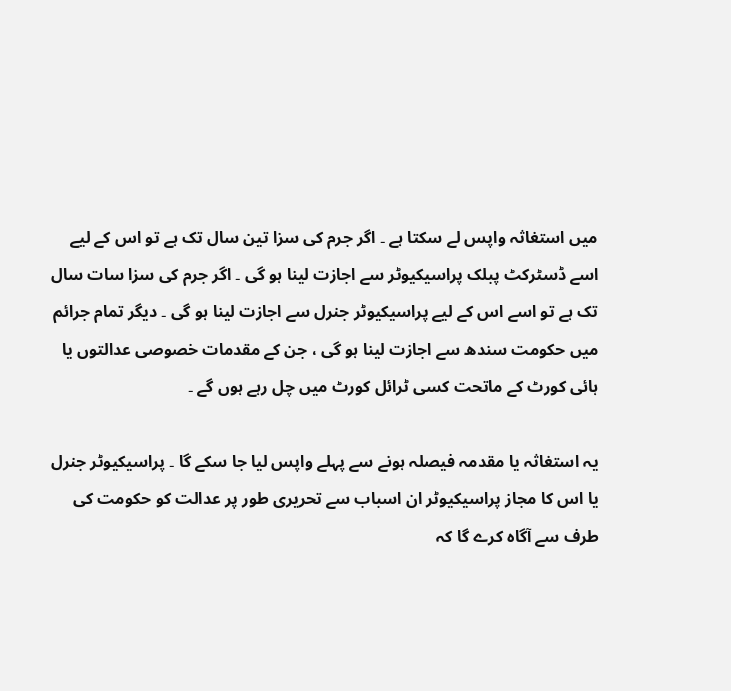میں استغاثہ واپس لے سکتا ہے ۔ اگر جرم کی سزا تین سال تک ہے تو اس کے لیے اسے ڈسٹرکٹ پبلک پراسیکیوٹر سے اجازت لینا ہو گی ۔ اگر جرم کی سزا سات سال تک ہے تو اسے اس کے لیے پراسیکیوٹر جنرل سے اجازت لینا ہو گی ۔ دیگر تمام جرائم میں حکومت سندھ سے اجازت لینا ہو گی ، جن کے مقدمات خصوصی عدالتوں یا ہائی کورٹ کے ماتحت کسی ٹرائل کورٹ میں چل رہے ہوں گے ۔

یہ استغاثہ یا مقدمہ فیصلہ ہونے سے پہلے واپس لیا جا سکے گا ۔ پراسیکیوٹر جنرل یا اس کا مجاز پراسیکیوٹر ان اسباب سے تحریری طور پر عدالت کو حکومت کی طرف سے آگاہ کرے گا کہ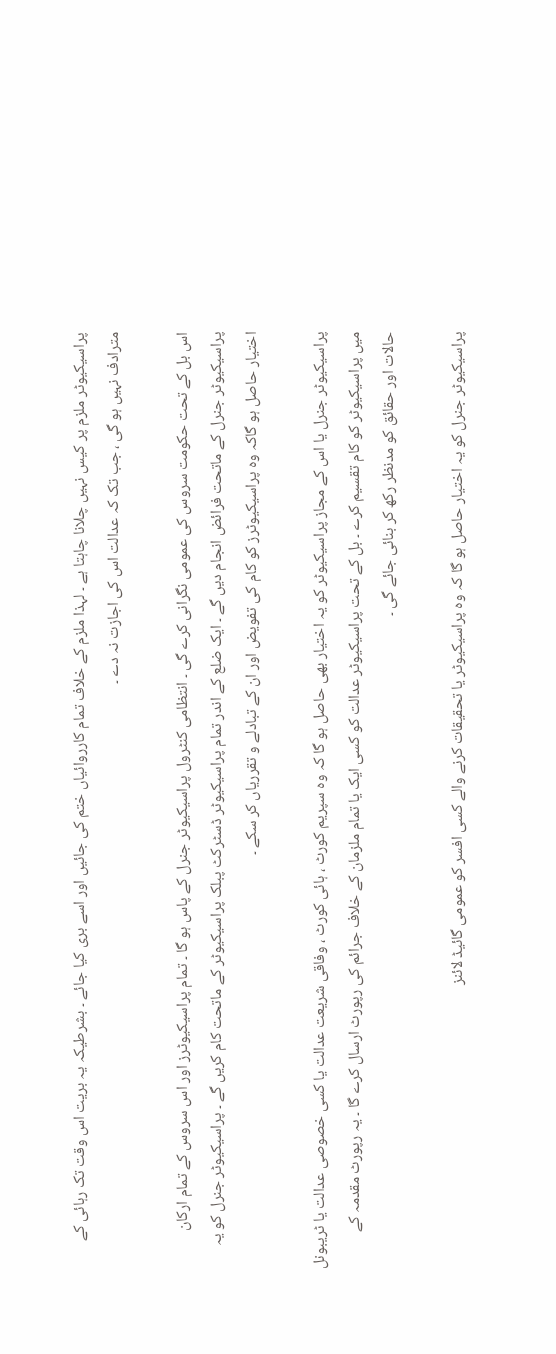پراسیکیوٹر ملزم پر کیس نہیں چلانا چاہتا ہے ۔ لہذا ملزم کے خلاف تمام کارروائیاں ختم کی جائیں اور اسے بری کیا جائے ۔ بشرطیکہ یہ بریت اس وقت تک رہائی کے مترادف نہیں ہو گی ، جب تک کہ عدالت اس کی اجازت نہ دے ۔

اس بل کے تحت حکومت سروس کی عمومی نگرانی کرے گی ۔ انتظامی کنٹرول پراسیکیوٹر جنرل کے پاس ہو گا ۔ تمام پراسیکیوٹرز اور اس سروس کے تمام ارکان پراسیکیوٹر جنرل کے ماتحت فرائض انجام دیں گے ۔ ایک ضلع کے اندر تمام پراسیکیوٹر ڈسٹرکٹ پبلک پراسیکیوٹر کے ماتحت کام کریں گے ۔ پراسیکیوٹر جنرل کو یہ اختیار حاصل ہو گاکہ وہ پراسیکیوٹرز کو کام کی تفویض اور ان کے تبادلے و تقرریاں کر سکے ۔

پراسیکیوٹر جنرل یا اس کے مجاز پراسیکیوٹر کو یہ اختیار بھی حاصل ہو گا کہ وہ سپریم کورٹ ، ہائی کورٹ ، وفاقی شریعت عدالت یا کسی خصوصی عدالت یا ٹریبونل میں پراسیکیوٹر کو کام تقسیم کرے ۔ بل کے تحت پراسیکیوٹر عدالت کو کسی ایک یا تمام ملزمان کے خلاف جرائم کی رپورٹ ارسال کرے گا ۔ یہ رپورٹ مقدمہ کے حالات اور حقائق کو مدنظر رکھ کر بنائی جائے گی ۔

پراسیکیوٹر جنرل کو یہ اختیار حاصل ہو گا کہ وہ پراسیکیوٹر یا تحقیقات کرنے والے کسی افسر کو عمومی گائیڈ لائنز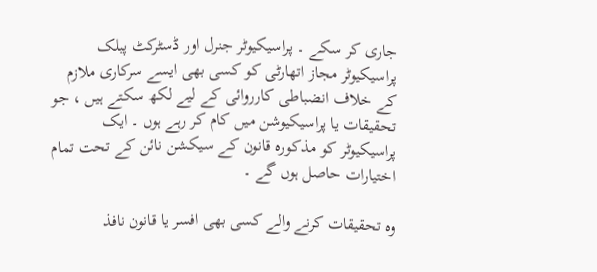جاری کر سکے ۔ پراسیکیوٹر جنرل اور ڈسٹرکٹ پبلک پراسیکیوٹر مجاز اتھارٹی کو کسی بھی ایسے سرکاری ملازم کے خلاف انضباطی کارروائی کے لیے لکھ سکتے ہیں ، جو تحقیقات یا پراسیکیوشن میں کام کر رہے ہوں ۔ ایک پراسیکیوٹر کو مذکورہ قانون کے سیکشن نائن کے تحت تمام اختیارات حاصل ہوں گے ۔

وہ تحقیقات کرنے والے کسی بھی افسر یا قانون نافذ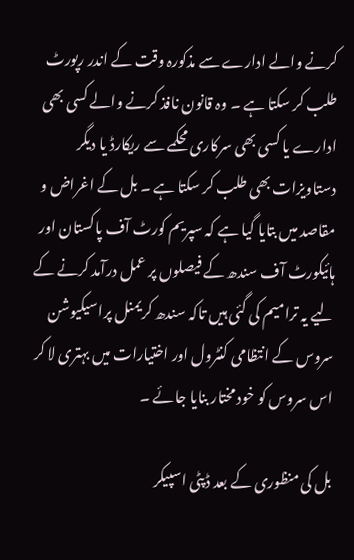کرنے والے ادارے سے مذکورہ وقت کے اندر رپورٹ طلب کر سکتا ہے ۔ وہ قانون نافذ کرنے والے کسی بھی ادارے یا کسی بھی سرکاری محکمے سے ریکارڈ یا دیگر دستاویزات بھی طلب کر سکتا ہے ۔ بل کے اغراض و مقاصد میں بتایا گیا ہے کہ سپریم کورٹ آف پاکستان اور ہائیکورٹ آف سندھ کے فیصلوں پر عمل درآمد کرنے کے لیے یہ ترامیم کی گئی ہیں تاکہ سندھ کریمنل پراسیکیوشن سروس کے انتظامی کنٹرول اور اختیارات میں بہتری لا کر اس سروس کو خود مختار بنایا جائے ۔

بل کی منظوری کے بعد ڈپٹی اسپیکر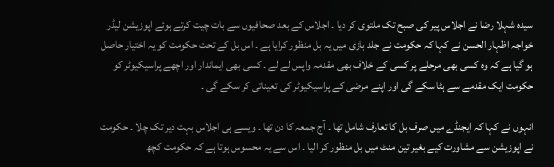سیدہ شہلا رضا نے اجلاس پیر کی صبح تک ملتوی کر دیا ۔ اجلاس کے بعد صحافیوں سے بات چیت کرتے ہوئے اپوزیشن لیڈر خواجہ اظہار الحسن نے کہا کہ حکومت نے جلد بازی میں یہ بل منظور کرایا ہے ۔ اس بل کے تحت حکومت کو یہ اختیار حاصل ہو گیا ہے کہ وہ کسی بھی مرحلے پر کسی کے خلاف بھی مقدمہ واپس لے لے ۔ کسی بھی ایماندار اور اچھے پراسیکیوٹر کو حکومت ایک مقدمے سے ہٹا سکے گی اور اپنے مرضی کے پراسیکیوٹر کی تعیناتی کر سکے گی ۔

انہوں نے کہا کہ ایجنڈے میں صرف بل کا تعارف شامل تھا ۔ آج جمعہ کا دن تھا ۔ ویسے ہی اجلاس بہت دیر تک چلا ۔ حکومت نے اپوزیشن سے مشاورت کیے بغیر تین منٹ میں بل منظور کر الیا ۔ اس سے یہ محسوس ہوتا ہے کہ حکومت کچھ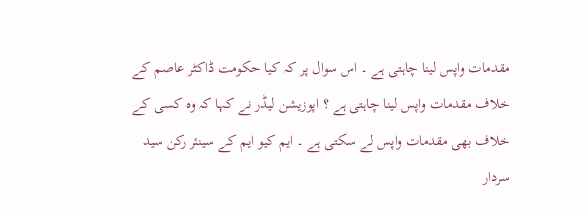مقدمات واپس لینا چاہتی ہے ۔ اس سوال پر کہ کیا حکومت ڈاکٹر عاصم کے خلاف مقدمات واپس لینا چاہتی ہے ؟ اپوزیشن لیڈر نے کہا کہ وہ کسی کے خلاف بھی مقدمات واپس لے سکتی ہے ۔ ایم کیو ایم کے سینئر رکن سید سردار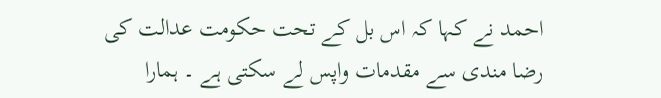احمد نے کہا کہ اس بل کے تحت حکومت عدالت کی رضا مندی سے مقدمات واپس لے سکتی ہے ۔ ہمارا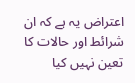اعتراض یہ ہے کہ ان شرائط اور حالات کا تعین نہیں کیا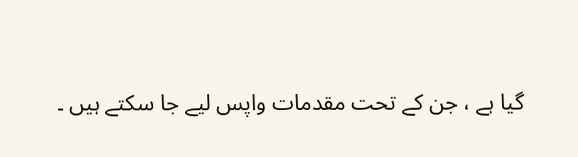گیا ہے ، جن کے تحت مقدمات واپس لیے جا سکتے ہیں ۔